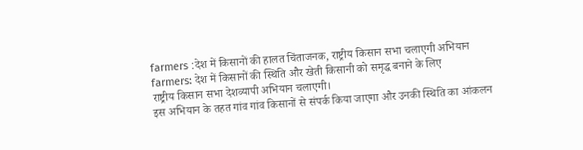farmers :देश में किसानों की हालत चिंताजनक, राष्ट्रीय किसान सभा चलाएगी अभियान
farmers: देश में किसानों की स्थिति और खेती किसानी को समृद्ध बनाने के लिए
राष्ट्रीय किसान सभा देशव्यापी अभियान चलाएगी।
इस अभियान के तहत गांव गांव किसानों से संपर्क किया जाएगा और उनकी स्थिति का आंकलन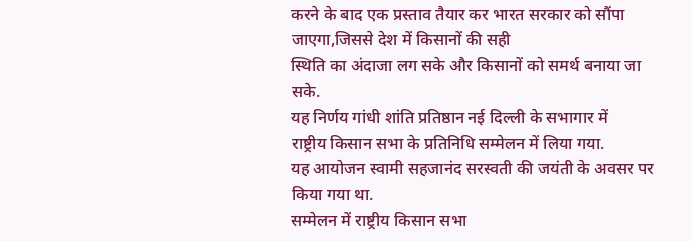करने के बाद एक प्रस्ताव तैयार कर भारत सरकार को सौंपा जाएगा,जिससे देश में किसानों की सही
स्थिति का अंदाजा लग सके और किसानों को समर्थ बनाया जा सके.
यह निर्णय गांधी शांति प्रतिष्ठान नई दिल्ली के सभागार में
राष्ट्रीय किसान सभा के प्रतिनिधि सम्मेलन में लिया गया.
यह आयोजन स्वामी सहजानंद सरस्वती की जयंती के अवसर पर किया गया था.
सम्मेलन में राष्ट्रीय किसान सभा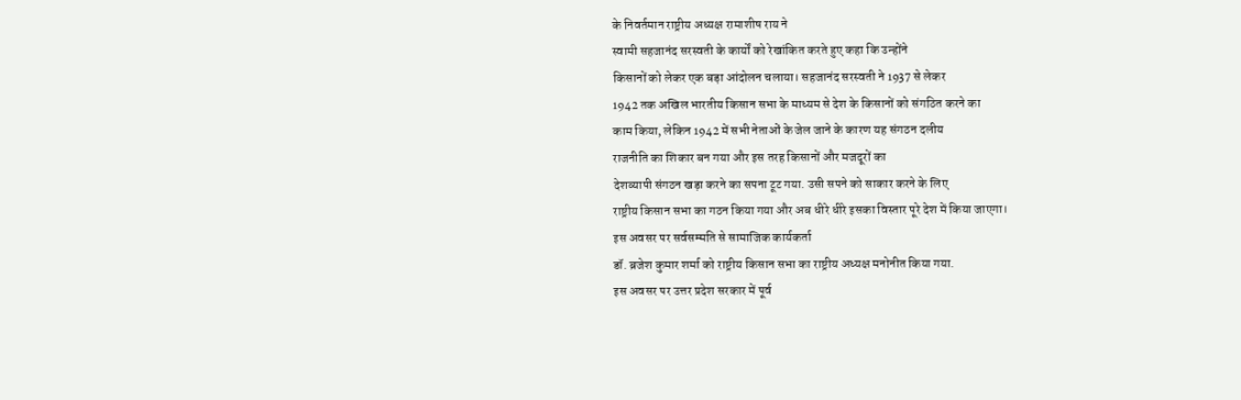के निवर्तमान राष्ट्रीय अध्यक्ष रामाशीष राय ने
स्वामी सहजानंद सरस्वती के कार्यों को रेखांकित करते हुए कहा कि उन्होंने
किसानों को लेकर एक बड़ा आंदोलन चलाया। सहजानंद सरस्वती ने 1937 से लेकर
1942 तक अखिल भारतीय किसान सभा के माध्यम से देश के किसानों को संगठित करने का
काम किया, लेकिन 1942 में सभी नेताओं के जेल जाने के कारण यह संगठन दलीय
राजनीति का शिकार बन गया और इस तरह किसानों और मजदूरों का
देशव्यापी संगठन खड़ा करने का सपना टूट गया. उसी सपने को साकार करने के लिए
राष्ट्रीय किसान सभा का गठन किया गया और अब धीरे धीरे इसका विस्तार पूरे देश में किया जाएगा।
इस अवसर पर सर्वसम्मति से सामाजिक कार्यकर्ता
डॉ. ब्रजेश कुमार शर्मा को राष्ट्रीय किसान सभा का राष्ट्रीय अध्यक्ष मनोनीत किया गया.
इस अवसर पर उत्तर प्रदेश सरकार में पूर्व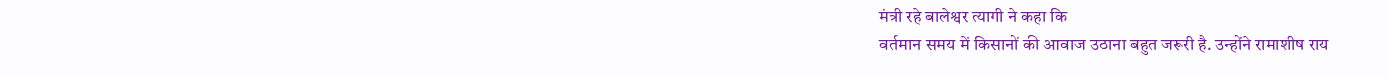मंत्री रहे बालेश्वर त्यागी ने कहा कि
वर्तमान समय में किसानों की आवाज उठाना बहुत जरूरी है. उन्होंने रामाशीष राय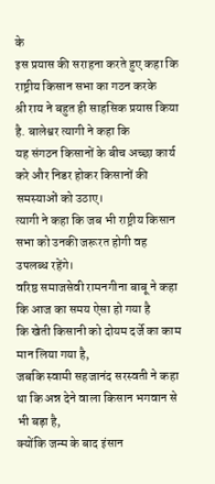के
इस प्रयास की सराहना करते हुए कहा कि राष्ट्रीय किसान सभा का गठन करके
श्री राय ने बहुत ही साहसिक प्रयास किया है. बालेश्वर त्यागी ने कहा कि
यह संगठन किसानों के बीच अच्छा कार्य करे और निडर होकर किसानों की समस्याओं को उठाए।
त्यागी ने कहा कि जब भी राष्ट्रीय किसान सभा को उनकी जरूरत होगी वह उपलब्ध रहेंगे।
वरिष्ठ समाजसेवी रामनगीना बाबू ने कहा कि आज का समय ऐसा हो गया है
कि खेती किसानी को दोयम दर्जे का काम मान लिया गया है,
जबकि स्वामी सहजानंद सरस्वती ने कहा था कि अन्न देने वाला किसान भगवान से भी बड़ा है,
क्योंकि जन्म के बाद इंसान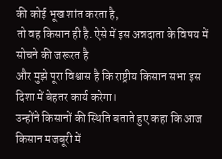की कोई भूख शांत करता है,
तो वह किसान ही है. ऐसे में इस अन्नदाता के विषय में सोचने की जरूरत है
और मुझे पूरा विश्वास है कि राष्ट्रीय किसान सभा इस दिशा में बेहतर कार्य करेगा।
उन्होंने किसानों की स्थिति बताते हुए कहा कि आज किसान मजबूरी में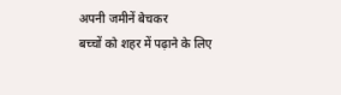अपनी जमीनें बेचकर
बच्चों को शहर में पढ़ाने के लिए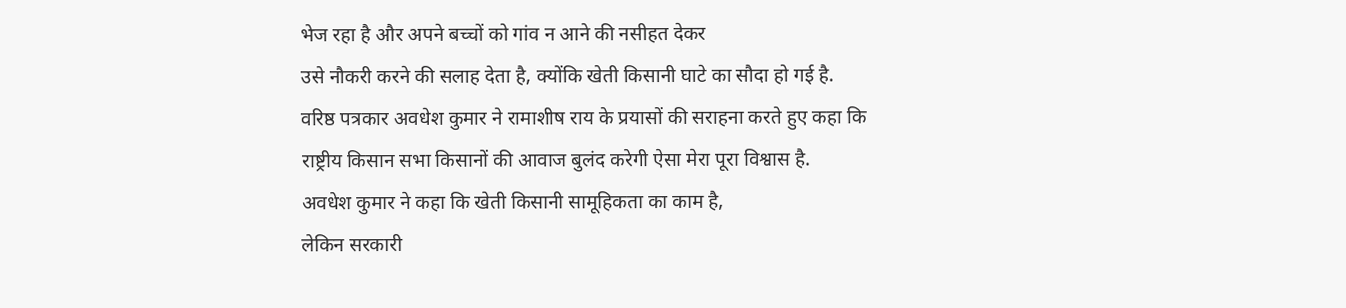भेज रहा है और अपने बच्चों को गांव न आने की नसीहत देकर
उसे नौकरी करने की सलाह देता है, क्योंकि खेती किसानी घाटे का सौदा हो गई है.
वरिष्ठ पत्रकार अवधेश कुमार ने रामाशीष राय के प्रयासों की सराहना करते हुए कहा कि
राष्ट्रीय किसान सभा किसानों की आवाज बुलंद करेगी ऐसा मेरा पूरा विश्वास है.
अवधेश कुमार ने कहा कि खेती किसानी सामूहिकता का काम है,
लेकिन सरकारी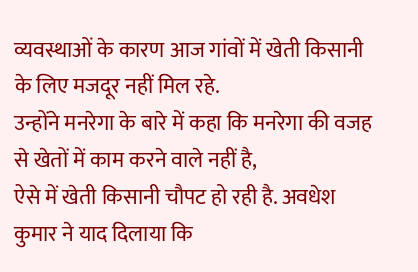व्यवस्थाओं के कारण आज गांवों में खेती किसानी के लिए मजदूर नहीं मिल रहे.
उन्होंने मनरेगा के बारे में कहा कि मनरेगा की वजह से खेतों में काम करने वाले नहीं है,
ऐसे में खेती किसानी चौपट हो रही है. अवधेश कुमार ने याद दिलाया कि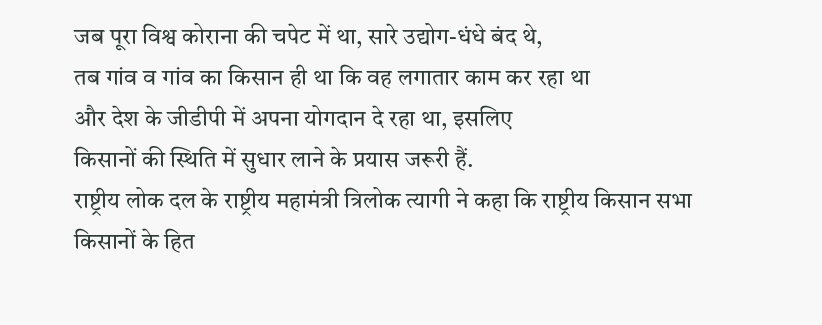जब पूरा विश्व कोराना की चपेट में था, सारे उद्योग-धंधे बंद थे,
तब गांव व गांव का किसान ही था कि वह लगातार काम कर रहा था
और देश के जीडीपी में अपना योगदान दे रहा था, इसलिए
किसानों की स्थिति में सुधार लाने के प्रयास जरूरी हैं.
राष्ट्रीय लोक दल के राष्ट्रीय महामंत्री त्रिलोक त्यागी ने कहा कि राष्ट्रीय किसान सभा
किसानों के हित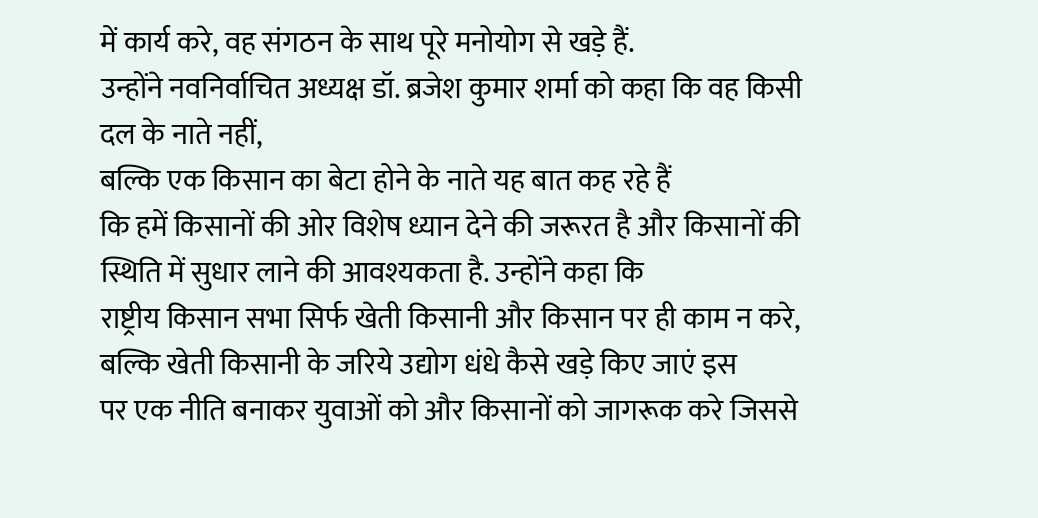में कार्य करे, वह संगठन के साथ पूरे मनोयोग से खड़े हैं.
उन्होंने नवनिर्वाचित अध्यक्ष डॉ. ब्रजेश कुमार शर्मा को कहा कि वह किसी दल के नाते नहीं,
बल्कि एक किसान का बेटा होने के नाते यह बात कह रहे हैं
कि हमें किसानों की ओर विशेष ध्यान देने की जरूरत है और किसानों की
स्थिति में सुधार लाने की आवश्यकता है. उन्होंने कहा कि
राष्ट्रीय किसान सभा सिर्फ खेती किसानी और किसान पर ही काम न करे,
बल्कि खेती किसानी के जरिये उद्योग धंधे कैसे खड़े किए जाएं इस
पर एक नीति बनाकर युवाओं को और किसानों को जागरूक करे जिससे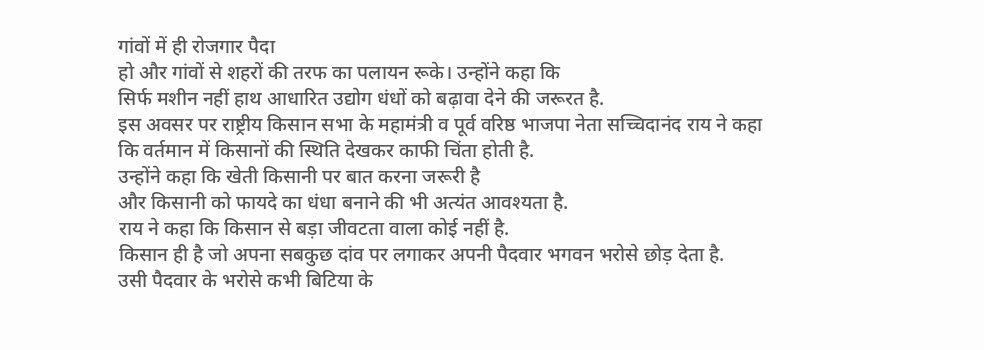गांवों में ही रोजगार पैदा
हो और गांवों से शहरों की तरफ का पलायन रूके। उन्होंने कहा कि
सिर्फ मशीन नहीं हाथ आधारित उद्योग धंधों को बढ़ावा देने की जरूरत है.
इस अवसर पर राष्ट्रीय किसान सभा के महामंत्री व पूर्व वरिष्ठ भाजपा नेता सच्चिदानंद राय ने कहा
कि वर्तमान में किसानों की स्थिति देखकर काफी चिंता होती है.
उन्होंने कहा कि खेती किसानी पर बात करना जरूरी है
और किसानी को फायदे का धंधा बनाने की भी अत्यंत आवश्यता है.
राय ने कहा कि किसान से बड़ा जीवटता वाला कोई नहीं है.
किसान ही है जो अपना सबकुछ दांव पर लगाकर अपनी पैदवार भगवन भरोसे छोड़ देता है.
उसी पैदवार के भरोसे कभी बिटिया के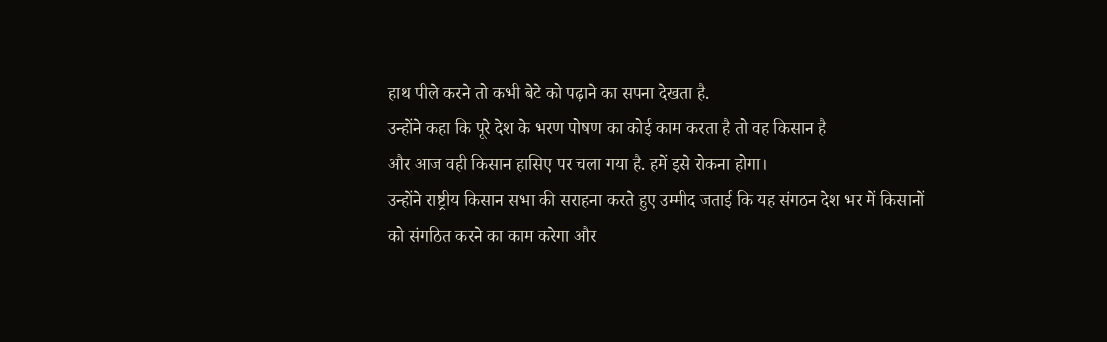हाथ पीले करने तो कभी बेटे को पढ़ाने का सपना देखता है.
उन्होंने कहा कि पूरे देश के भरण पोषण का कोई काम करता है तो वह किसान है
और आज वही किसान हासिए पर चला गया है. हमें इसे रोकना होगा।
उन्होंने राष्ट्रीय किसान सभा की सराहना करते हुए उम्मीद जताई कि यह संगठन देश भर में किसानों
को संगठित करने का काम करेगा और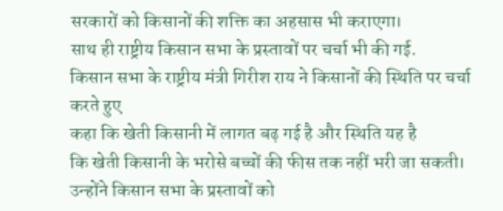सरकारों को किसानों की शक्ति का अहसास भी कराएगा।
साथ ही राष्ट्रीय किसान सभा के प्रस्तावों पर चर्चा भी की गई.
किसान सभा के राष्ट्रीय मंत्री गिरीश राय ने किसानों की स्थिति पर चर्चा करते हुए
कहा कि खेती किसानी में लागत बढ़ गई है और स्थिति यह है
कि खेती किसानी के भरोसे बच्चों की फीस तक नहीं भरी जा सकती।
उन्होंने किसान सभा के प्रस्तावों को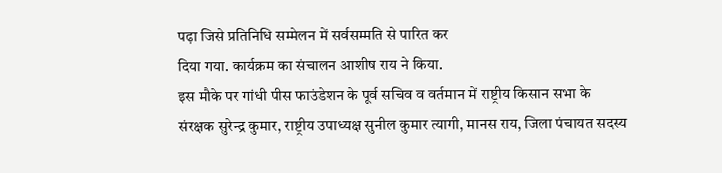पढ़ा जिसे प्रतिनिधि सम्मेलन में सर्वसम्मति से पारित कर
दिया गया. कार्यक्रम का संचालन आशीष राय ने किया.
इस मौके पर गांधी पीस फाउंडेशन के पूर्व सचिव व वर्तमान में राष्ट्रीय किसान सभा के
संरक्षक सुरेन्द्र कुमार, राष्ट्रीय उपाध्यक्ष सुनील कुमार त्यागी, मानस राय, जिला पंचायत सदस्य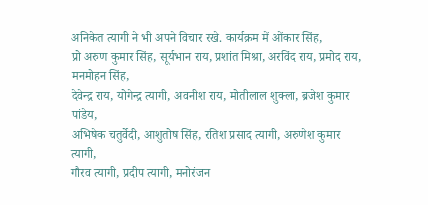अनिकेत त्यागी ने भी अपने विचार रखे. कार्यक्रम में ओंकार सिंह,
प्रो अरुण कुमार सिंह, सूर्यभान राय, प्रशांत मिश्रा, अरविंद राय, प्रमोद राय, मनमोहन सिंह,
देवेन्द्र राय, योगेन्द्र त्यागी, अवनीश राय, मोतीलाल शुक्ला, ब्रजेश कुमार पांडेय,
अभिषेक चतुर्वेदी, आशुतोष सिंह, रतिश प्रसाद त्यागी, अरुणेश कुमार त्यागी,
गौरव त्यागी, प्रदीप त्यागी, मनोरंजन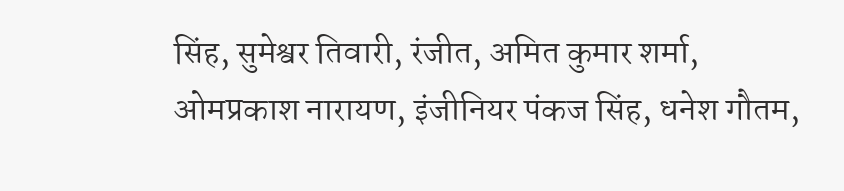सिंह, सुमेश्वर तिवारी, रंजीत, अमित कुमार शर्मा,
ओमप्रकाश नारायण, इंजीनियर पंकज सिंह, धनेश गौतम,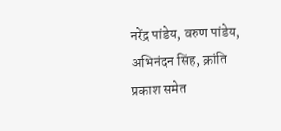नरेंद्र पांडेय, वरुण पांडेय,
अभिनंदन सिंह, क्रांति प्रकाश समेत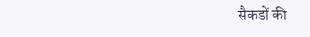सैकडों की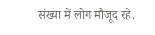संख्या में लोग मौजूद रहे.